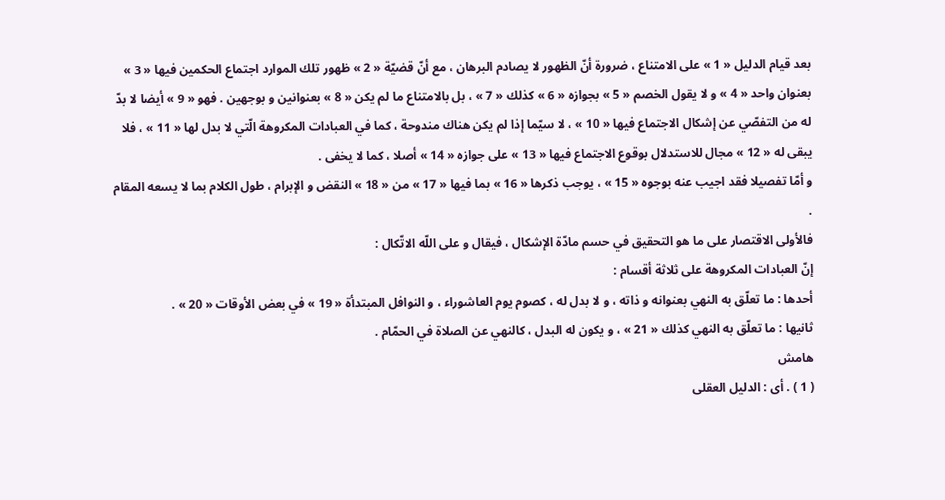بعد قيام الدليل « 1 » على الامتناع ، ضرورة أنّ الظهور لا يصادم البرهان ، مع أنّ قضيّة « 2 » ظهور تلك الموارد اجتماع الحكمين فيها « 3 » بعنوان واحد « 4 » و لا يقول الخصم « 5 » بجوازه « 6 » كذلك « 7 » ، بل بالامتناع ما لم يكن « 8 » بعنوانين و بوجهين . فهو « 9 » أيضا لا بدّ له من التفصّي عن إشكال الاجتماع فيها « 10 » ، لا سيّما إذا لم يكن هناك مندوحة ، كما في العبادات المكروهة الّتي لا بدل لها « 11 » ، فلا يبقى له « 12 » مجال للاستدلال بوقوع الاجتماع فيها « 13 » على جوازه « 14 » أصلا ، كما لا يخفى .
و أمّا تفصيلا فقد اجيب عنه بوجوه « 15 » ، يوجب ذكرها « 16 » بما فيها « 17 » من « 18 » النقض و الإبرام ، طول الكلام بما لا يسعه المقام .
فالأولى الاقتصار على ما هو التحقيق في حسم مادّة الإشكال ، فيقال و على اللّه الاتّكال :
إنّ العبادات المكروهة على ثلاثة أقسام :
أحدها : ما تعلّق به النهي بعنوانه و ذاته ، و لا بدل له ، كصوم يوم العاشوراء ، و النوافل المبتدأة « 19 » في بعض الأوقات « 20 » .
ثانيها : ما تعلّق به النهي كذلك « 21 » ، و يكون له البدل ، كالنهي عن الصلاة في الحمّام .
هامش
( 1 ) . أى : الدليل العقلى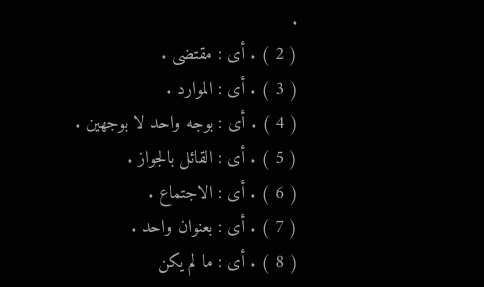.
( 2 ) . أى : مقتضى .
( 3 ) . أى : الموارد .
( 4 ) . أى : بوجه واحد لا بوجهين .
( 5 ) . أى : القائل بالجواز .
( 6 ) . أى : الاجتماع .
( 7 ) . أى : بعنوان واحد .
( 8 ) . أى : ما لم يكن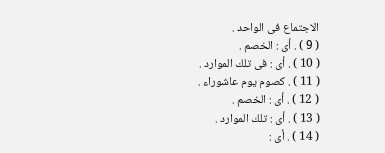الاجتماع فى الواحد .
( 9 ) . أى : الخصم .
( 10 ) . أى : فى تلك الموارد .
( 11 ) . كصوم يوم عاشوراء .
( 12 ) . أى : الخصم .
( 13 ) . أى : تلك الموارد .
( 14 ) . أى :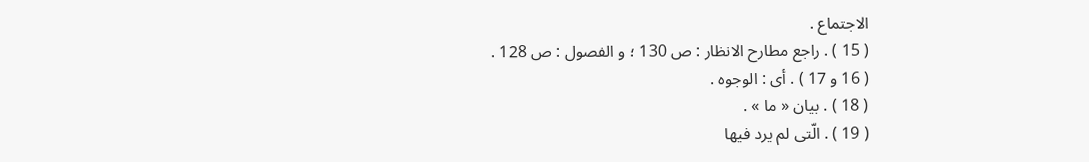الاجتماع .
( 15 ) . راجع مطارح الانظار : ص 130 ؛ و الفصول : ص 128 .
( 16 و 17 ) . أى : الوجوه .
( 18 ) . بيان « ما » .
( 19 ) . الّتى لم يرد فيها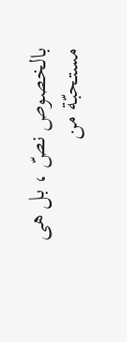بالخصوص نصّ ، بل هى مستحبّة من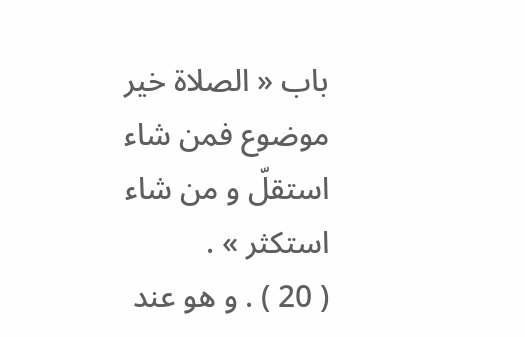باب « الصلاة خير موضوع فمن شاء استقلّ و من شاء استكثر » .
( 20 ) . و هو عند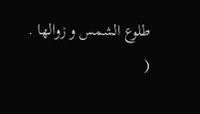طلوع الشمس و زوالها .
(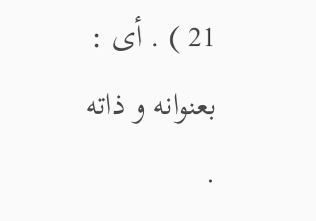21 ) . أى : بعنوانه و ذاته .